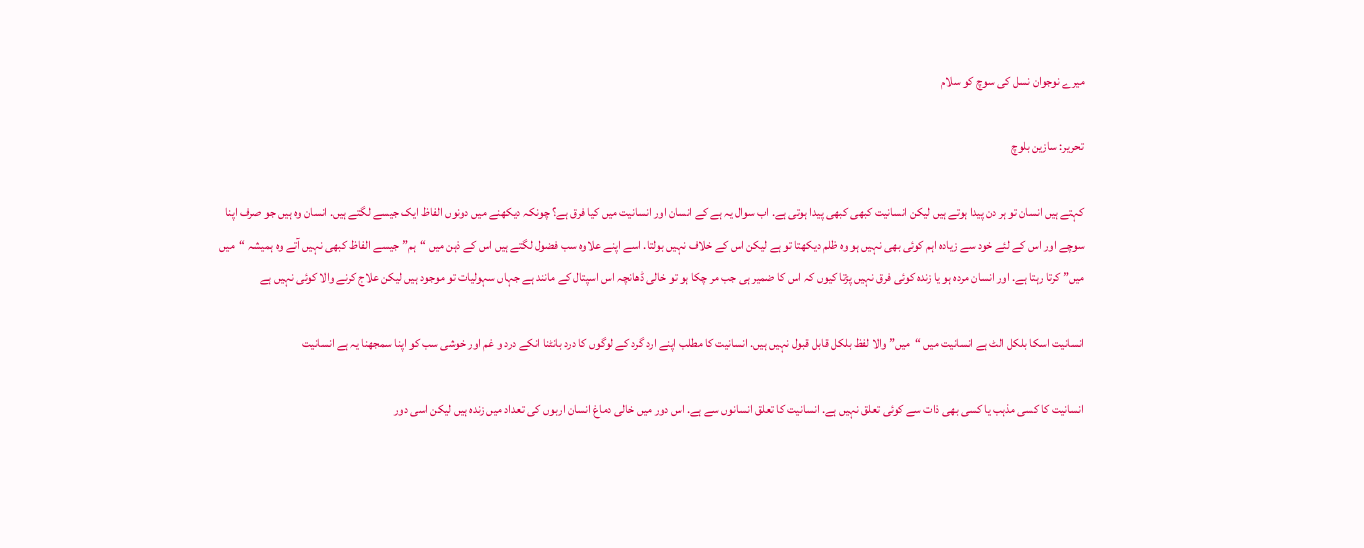میرے نوجوان نسل کی سوچ کو سلام

تحریر: سازین بلوچ

کہتے ہیں انسان تو ہر دن پیدا ہوتے ہیں لیکن انسانیت کبھی کبھی پیدا ہوتی ہے. اب سوال یہ ہے کے انسان اور انسانیت میں کیا فرق ہے؟ چونکہ دیکھنے میں دونوں الفاظ ایک جیسے لگتے ہیں. انسان وہ ہیں جو صرف اپنا سوچے اور اس کے لئے خود سے زیادہ اہم کوئی بھی نہیں ہو وہ ظلم دیکھتا تو ہے لیکن اس کے خلاف نہیں بولتا. اسے اپنے علاوہ سب فضول لگتے ہیں اس کے ذہن میں “ہم” جیسے الفاظ کبھی نہیں آتے وہ ہمیشہ “میں میں” کرتا رہتا ہے. اور انسان مردہ ہو یا زندہ کوئی فرق نہیں پڑتا کیوں کہ اس کا ضمیر ہی جب مر چکا ہو تو خالی ڈھانچہ اس اسپتال کے مانند ہے جہاں سہولیات تو موجود ہیں لیکن علاج کرنے والا کوئی نہیں ہے

انسانیت اسکا بلکل الٹ ہے انسانیت میں “میں” والا لفظ بلکل قابل قبول نہیں ہیں. انسانیت کا مطلب اپنے ارد گرد کے لوگوں کا درد بانٹنا انکے درد و غم اور خوشی سب کو اپنا سمجھنا یہ ہے انسانیت

انسانیت کا کسی مذہب یا کسی بھی ذات سے کوئی تعلق نہیں ہے. انسانیت کا تعلق انسانوں سے ہے. اس دور میں خالی دماغ انسان اربوں کی تعداد میں زندہ ہیں لیکن اسی دور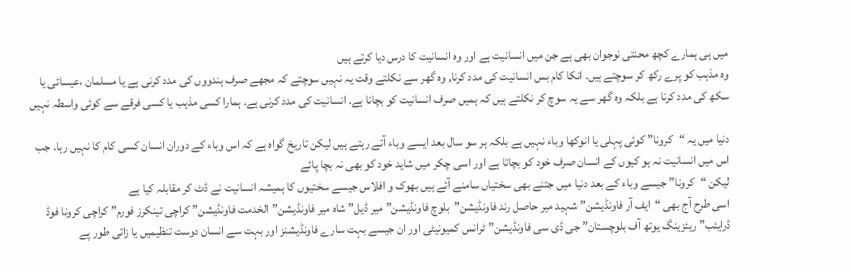میں ہی ہمارے کچھ محنتی نوجوان بھی ہے جن میں انسانیت ہے اور وہ انسانیت کا درس دیا کرتے ہیں
وہ مذہب کو پرے رکھ کر سوچتے ہیں. انکا کام بس انسانیت کی مدد کرنا, وہ گھر سے نکلتے وقت یہ نہیں سوچتے کہ مجھے صرف ہندووں کی مدد کرنی ہے یا مسلمان ،عیسائی یا سکھ کی مدد کرنا ہے بلکہ وہ گھر سے یہ سوچ کر نکلتے ہیں کہ ہمیں صرف انسانیت کو بچانا ہے. انسانیت کی مدد کرنی ہے. ہمارا کسی مذہب یا کسی فرقے سے کوئی واسطہ نہیں

دنیا میں یہ “کرونا” کوئی پہلی یا انوکھا وباء نہیں ہے بلکہ ہر سو سال بعد ایسے وباء آتے رہتے ہیں لیکن تاریخ گواہ ہے کہ اس وباء کے دوران انسان کسی کام کا نہیں رہا. جب اس میں انسانیت نہ ہو کیوں کے انسان صرف خود کو بچاتا ہے اور اسی چکر میں شاید خود کو بھی نہ بچا پائے
لیکن “کرونا” جیسے وباء کے بعد دنیا میں جتنے بھی سختیاں سامنے آئے ہیں بھوک و افلاس جیسے سختیوں کا ہمیشہ انسانیت نے ڈٹ کر مقابلہ کیا ہے
اسی طرح آج بھی “ایف آر فاونڈیشن” شہید میر حاصل رند فاونڈیشن”بلوچ فاونڈیشن” میر ڈیل” شاہ میر فاونڈیشن”الخدمت فاونڈیشن” کراچی تینکرز فورم” کراچی کرونا فوڈ ڈرایئب” ریئزینگ یوتھ آف بلوچستان” جی ڈی سی فاونڈیشن” ٹرانس کمیونیٹی اور ان جیسے بہت سارے فاونڈیشنز اور بہت سے انسان دوست تنظیمیں یا زاتی طور پے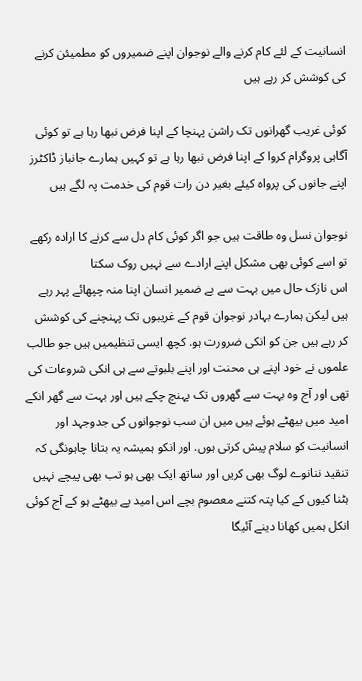انسانیت کے لئے کام کرنے والے نوجوان اپنے ضمیروں کو مطمیئن کرنے کی کوشش کر رہے ہیں

کوئی غریب گھرانوں تک راشن پہنچا کے اپنا فرض نبھا رہا ہے تو کوئی آگاہی پروگرام کروا کے اپنا فرض نبھا رہا ہے تو کہیں ہمارے جانباز ڈاکٹرز اپنے جانوں کی پرواہ کیئے بغیر دن رات قوم کی خدمت پہ لگے ہیں

نوجوان نسل وہ طاقت ہیں جو اگر کوئی کام دل سے کرنے کا ارادہ رکھے تو اسے کوئی بھی مشکل اپنے ارادے سے نہیں روک سکتا
اس نازک حال میں بہت سے بے ضمیر انسان اپنا منہ چپھائے پہر رہے ہیں لیکن ہمارے بہادر نوجوان قوم کے غریبوں تک پہنچنے کی کوشش کر رہے ہیں جن کو انکی ضرورت ہو. کچھ ایسی تنظیمیں ہیں جو طالب علموں نے خود اپنے ہی محنت اور اپنے بلبوتے سے ہی انکی شروعات کی تھی اور آج وہ بہت سے گھروں تک پہنچ چکے ہیں اور بہت سے گھر انکے امید میں بیھٹے ہوئے ہیں میں ان سب نوجوانوں کی جدوجہد اور انسانیت کو سلام پیش کرتی ہوں. اور انکو ہمیشہ یہ بتانا چاہونگی کہ تنقید ننانوے لوگ بھی کریں اور ساتھ ایک بھی ہو تب بھی پیچے نہیں ہٹنا کیوں کے کیا پتہ کتنے معصوم بچے اس امید پے بیھٹے ہو کے آج کوئی انکل ہمیں کھانا دینے آئیگا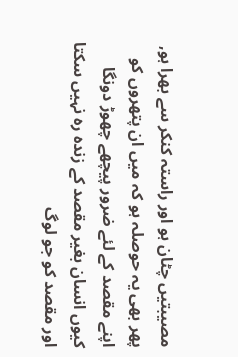مصیبتیں چٹان ہو اور راستہ کنکر سے بھرا ہو, پھر بھی یہ حوصلہ ہو کہ میں ان پتھروں کو اپنے مقصد کے لئے ضرور پیچھے چھوڑ دونگا کیوں انسان بغیر مقصد کے زندہ رہ نہیں سکتا اور مقصد کو جو لوگ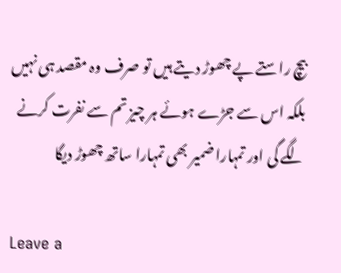بیچ راستے پے چھوڑ دیتے ہیں تو صرف وہ مقصد ہی نہیں بلکہ اس سے جڑے ہوئے ہر چیز تم سے نفرت کرنے لگے گی اور تمہارا ضمیر بھی تمہارا ساتھ چھوڑ دیگا

Leave a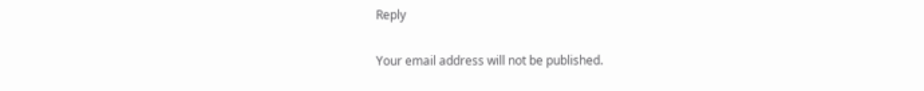Reply

Your email address will not be published.